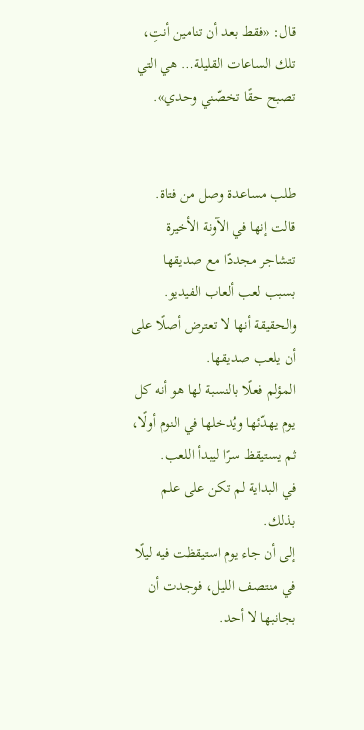قال: «فقط بعد أن تنامين أنتِ، تلك الساعات القليلة… هي التي تصبح حقًا تخصّني وحدي».


طلب مساعدة وصل من فتاة.
قالت إنها في الآونة الأخيرة تتشاجر مجددًا مع صديقها بسبب لعب ألعاب الفيديو.
والحقيقة أنها لا تعترض أصلًا على أن يلعب صديقها.
المؤلم فعلًا بالنسبة لها هو أنه كل يوم يهدّئها ويُدخلها في النوم أولًا، ثم يستيقظ سرًا ليبدأ اللعب.
في البداية لم تكن على علم بذلك.
إلى أن جاء يوم استيقظت فيه ليلًا في منتصف الليل، فوجدت أن بجانبها لا أحد.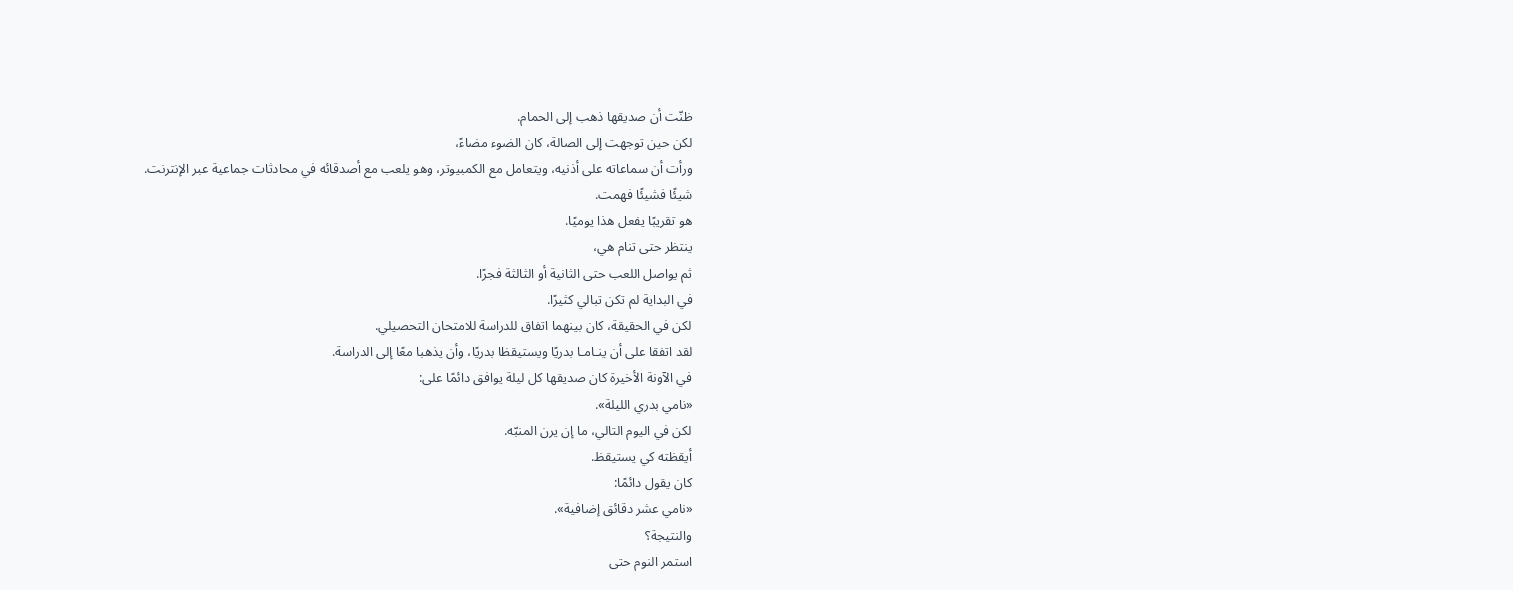ظنّت أن صديقها ذهب إلى الحمام.
لكن حين توجهت إلى الصالة، كان الضوء مضاءً،
ورأت أن سماعاته على أذنيه، ويتعامل مع الكمبيوتر، وهو يلعب مع أصدقائه في محادثات جماعية عبر الإنترنت.
شيئًا فشيئًا فهمت.
هو تقريبًا يفعل هذا يوميًا.
ينتظر حتى تنام هي،
ثم يواصل اللعب حتى الثانية أو الثالثة فجرًا.
في البداية لم تكن تبالي كثيرًا.
لكن في الحقيقة، كان بينهما اتفاق للدراسة للامتحان التحصيلي.
لقد اتفقا على أن ينـامـا بدريًا ويستيقظا بدريًا، وأن يذهبا معًا إلى الدراسة.
في الآونة الأخيرة كان صديقها كل ليلة يوافق دائمًا على:
«نامي بدري الليلة».
لكن في اليوم التالي، ما إن يرن المنبّه.
أيقظته كي يستيقظ.
كان يقول دائمًا:
«نامي عشر دقائق إضافية».
والنتيجة؟
استمر النوم حتى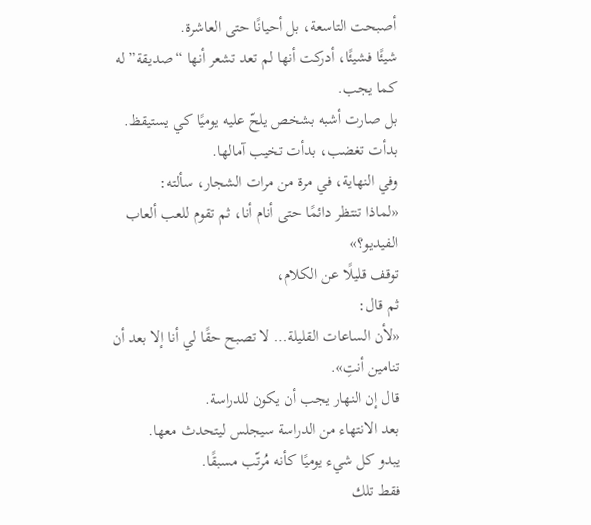أصبحت التاسعة، بل أحيانًا حتى العاشرة.
شيئًا فشيئًا، أدركت أنها لم تعد تشعر أنها “صديقة” له كما يجب.
بل صارت أشبه بشخص يلحّ عليه يوميًا كي يستيقظ.
بدأت تغضب، بدأت تخيب آمالها.
وفي النهاية، في مرة من مرات الشجار، سألته:
«لماذا تنتظر دائمًا حتى أنام أنا، ثم تقوم للعب ألعاب الفيديو؟»
توقف قليلًا عن الكلام،
ثم قال:
«لأن الساعات القليلة… لا تصبح حقًا لي أنا إلا بعد أن تنامين أنتِ».
قال إن النهار يجب أن يكون للدراسة.
بعد الانتهاء من الدراسة سيجلس ليتحدث معها.
يبدو كل شيء يوميًا كأنه مُرتّب مسبقًا.
فقط تلك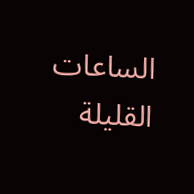الساعات القليلة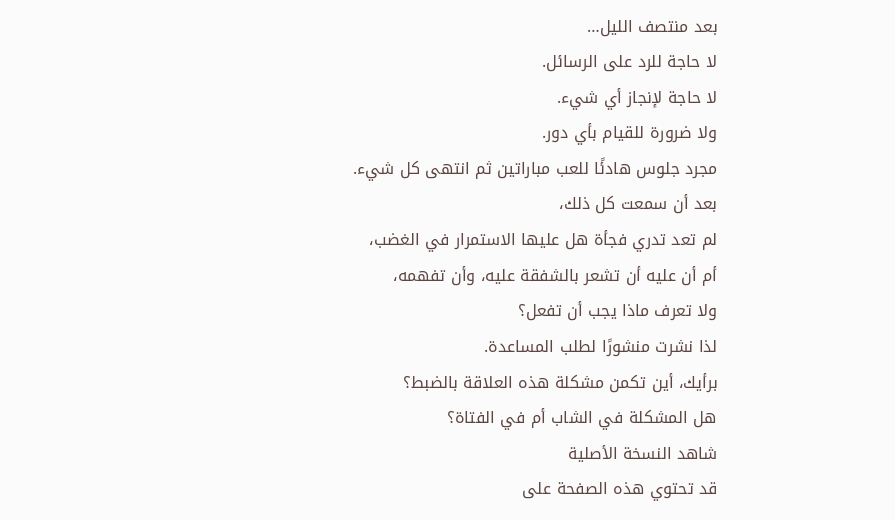بعد منتصف الليل…
لا حاجة للرد على الرسائل.
لا حاجة لإنجاز أي شيء.
ولا ضرورة للقيام بأي دور.
مجرد جلوس هادئًا للعب مباراتين ثم انتهى كل شيء.
بعد أن سمعت كل ذلك،
لم تعد تدري فجأة هل عليها الاستمرار في الغضب،
أم أن عليه أن تشعر بالشفقة عليه، وأن تفهمه،
ولا تعرف ماذا يجب أن تفعل؟
لذا نشرت منشورًا لطلب المساعدة.
برأيك، أين تكمن مشكلة هذه العلاقة بالضبط؟
هل المشكلة في الشاب أم في الفتاة؟
شاهد النسخة الأصلية
قد تحتوي هذه الصفحة على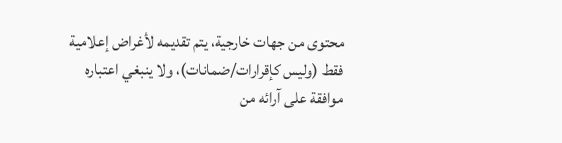محتوى من جهات خارجية، يتم تقديمه لأغراض إعلامية فقط (وليس كإقرارات/ضمانات)، ولا ينبغي اعتباره موافقة على آرائه من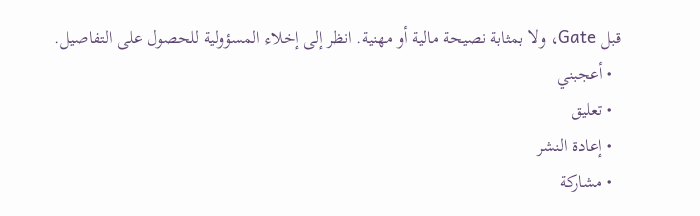قبل Gate، ولا بمثابة نصيحة مالية أو مهنية. انظر إلى إخلاء المسؤولية للحصول على التفاصيل.
  • أعجبني
  • تعليق
  • إعادة النشر
  • مشاركة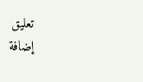تعليق
إضافة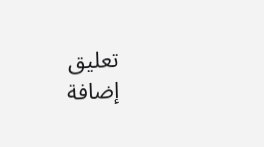تعليق
إضافة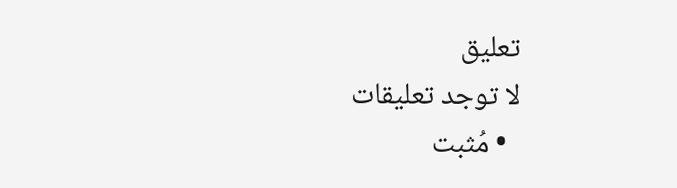تعليق
لا توجد تعليقات
  • مُثبت